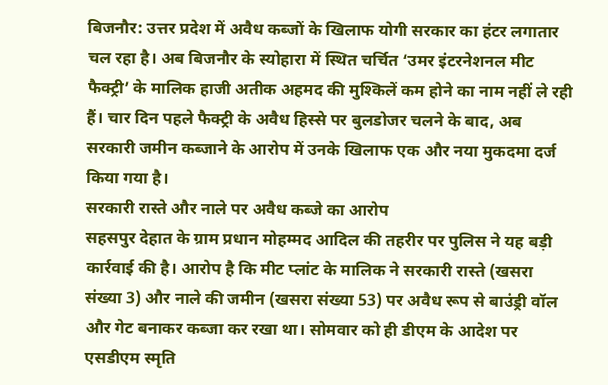बिजनौर: उत्तर प्रदेश में अवैध कब्जों के खिलाफ योगी सरकार का हंटर लगातार चल रहा है। अब बिजनौर के स्योहारा में स्थित चर्चित ‘उमर इंटरनेशनल मीट फैक्ट्री’ के मालिक हाजी अतीक अहमद की मुश्किलें कम होने का नाम नहीं ले रही हैं। चार दिन पहले फैक्ट्री के अवैध हिस्से पर बुलडोजर चलने के बाद, अब सरकारी जमीन कब्जाने के आरोप में उनके खिलाफ एक और नया मुकदमा दर्ज किया गया है।
सरकारी रास्ते और नाले पर अवैध कब्जे का आरोप
सहसपुर देहात के ग्राम प्रधान मोहम्मद आदिल की तहरीर पर पुलिस ने यह बड़ी कार्रवाई की है। आरोप है कि मीट प्लांट के मालिक ने सरकारी रास्ते (खसरा संख्या 3) और नाले की जमीन (खसरा संख्या 53) पर अवैध रूप से बाउंड्री वॉल और गेट बनाकर कब्जा कर रखा था। सोमवार को ही डीएम के आदेश पर एसडीएम स्मृति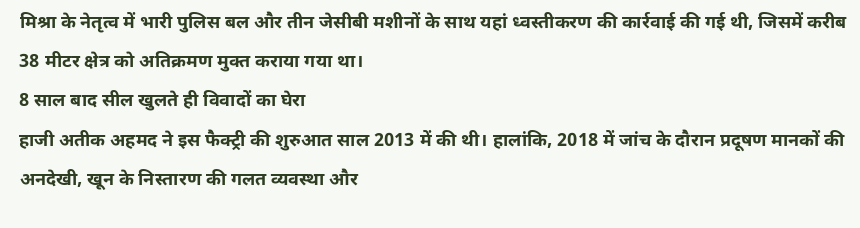मिश्रा के नेतृत्व में भारी पुलिस बल और तीन जेसीबी मशीनों के साथ यहां ध्वस्तीकरण की कार्रवाई की गई थी, जिसमें करीब 38 मीटर क्षेत्र को अतिक्रमण मुक्त कराया गया था।
8 साल बाद सील खुलते ही विवादों का घेरा
हाजी अतीक अहमद ने इस फैक्ट्री की शुरुआत साल 2013 में की थी। हालांकि, 2018 में जांच के दौरान प्रदूषण मानकों की अनदेखी, खून के निस्तारण की गलत व्यवस्था और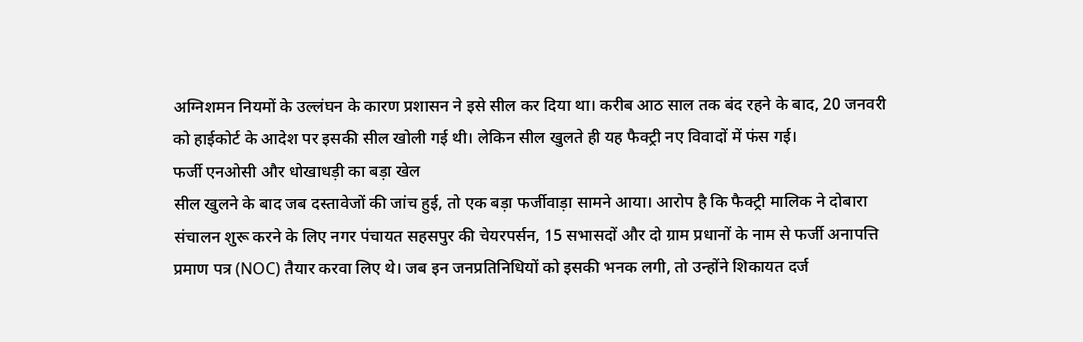अग्निशमन नियमों के उल्लंघन के कारण प्रशासन ने इसे सील कर दिया था। करीब आठ साल तक बंद रहने के बाद, 20 जनवरी को हाईकोर्ट के आदेश पर इसकी सील खोली गई थी। लेकिन सील खुलते ही यह फैक्ट्री नए विवादों में फंस गई।
फर्जी एनओसी और धोखाधड़ी का बड़ा खेल
सील खुलने के बाद जब दस्तावेजों की जांच हुई, तो एक बड़ा फर्जीवाड़ा सामने आया। आरोप है कि फैक्ट्री मालिक ने दोबारा संचालन शुरू करने के लिए नगर पंचायत सहसपुर की चेयरपर्सन, 15 सभासदों और दो ग्राम प्रधानों के नाम से फर्जी अनापत्ति प्रमाण पत्र (NOC) तैयार करवा लिए थे। जब इन जनप्रतिनिधियों को इसकी भनक लगी, तो उन्होंने शिकायत दर्ज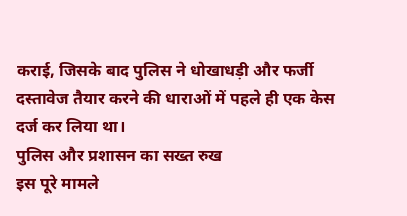कराई, जिसके बाद पुलिस ने धोखाधड़ी और फर्जी दस्तावेज तैयार करने की धाराओं में पहले ही एक केस दर्ज कर लिया था।
पुलिस और प्रशासन का सख्त रुख
इस पूरे मामले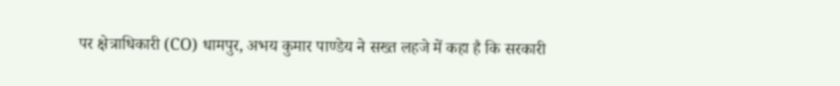पर क्षेत्राधिकारी (CO) धामपुर, अभय कुमार पाण्डेय ने सख्त लहजे में कहा है कि सरकारी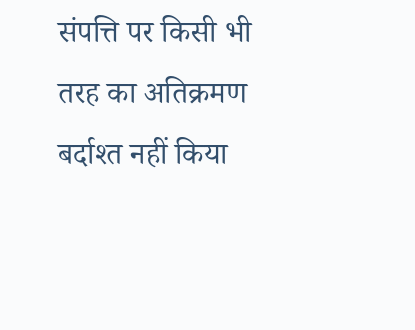संपत्ति पर किसी भी तरह का अतिक्रमण बर्दाश्त नहीं किया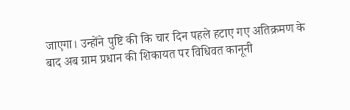जाएगा। उन्होंने पुष्टि की कि चार दिन पहले हटाए गए अतिक्रमण के बाद अब ग्राम प्रधान की शिकायत पर विधिवत कानूनी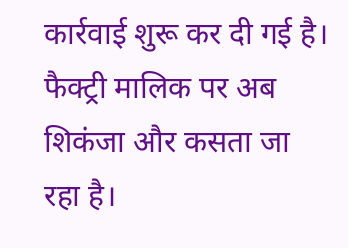कार्रवाई शुरू कर दी गई है। फैक्ट्री मालिक पर अब शिकंजा और कसता जा रहा है।